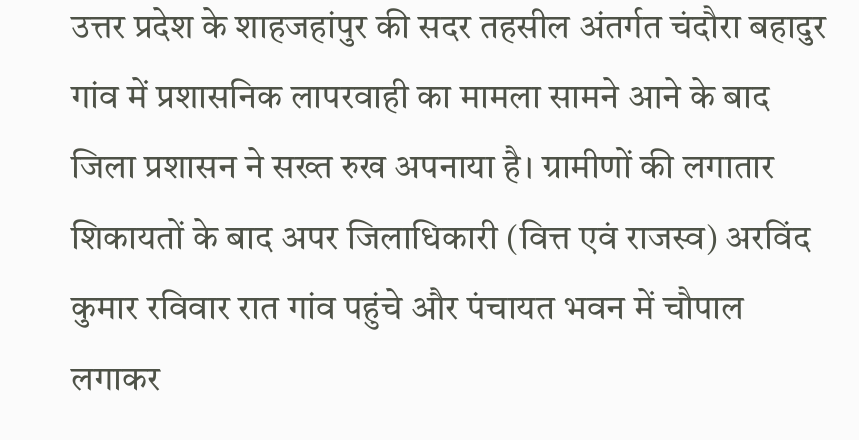उत्तर प्रदेश के शाहजहांपुर की सदर तहसील अंतर्गत चंदौरा बहादुर गांव में प्रशासनिक लापरवाही का मामला सामने आने के बाद जिला प्रशासन ने सख्त रुख अपनाया है। ग्रामीणों की लगातार शिकायतों के बाद अपर जिलाधिकारी (वित्त एवं राजस्व) अरविंद कुमार रविवार रात गांव पहुंचे और पंचायत भवन में चौपाल लगाकर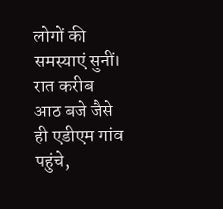लोगों की समस्याएं सुनीं।
रात करीब आठ बजे जैसे ही एडीएम गांव पहुंचे,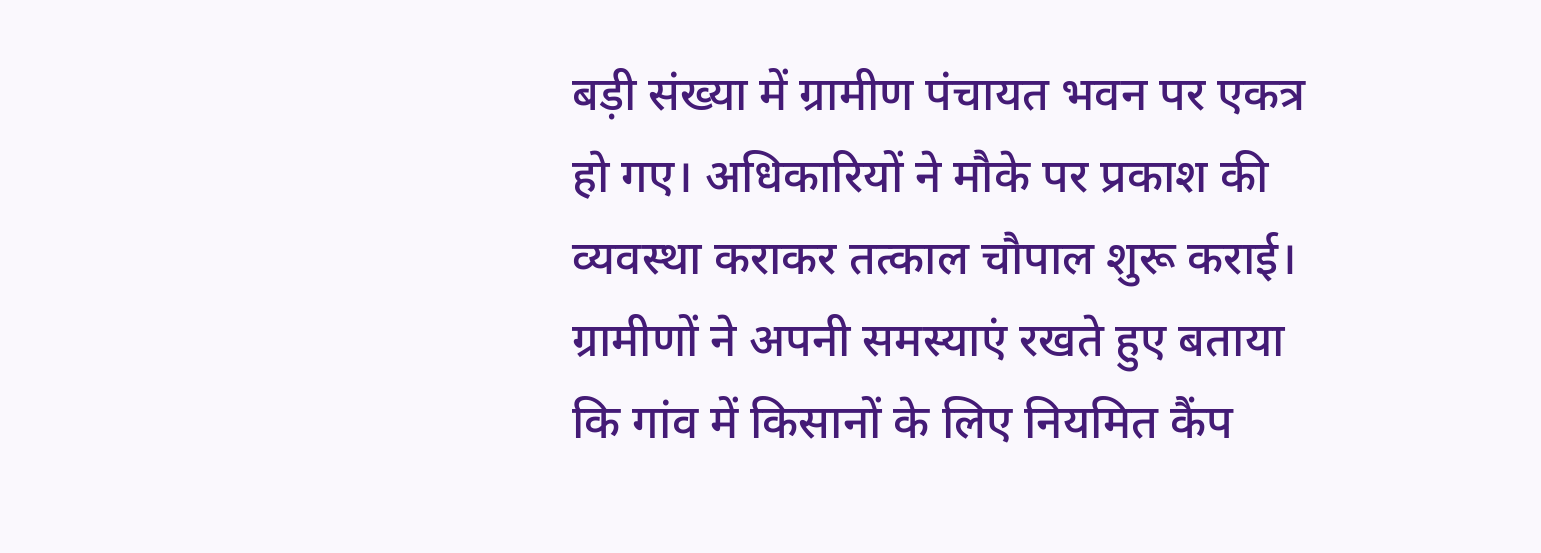बड़ी संख्या में ग्रामीण पंचायत भवन पर एकत्र हो गए। अधिकारियों ने मौके पर प्रकाश की व्यवस्था कराकर तत्काल चौपाल शुरू कराई। ग्रामीणों ने अपनी समस्याएं रखते हुए बताया कि गांव में किसानों के लिए नियमित कैंप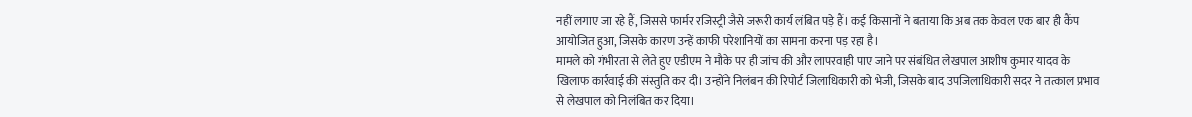नहीं लगाए जा रहे हैं, जिससे फार्मर रजिस्ट्री जैसे जरूरी कार्य लंबित पड़े हैं। कई किसानों ने बताया कि अब तक केवल एक बार ही कैंप आयोजित हुआ, जिसके कारण उन्हें काफी परेशानियों का सामना करना पड़ रहा है।
मामले को गंभीरता से लेते हुए एडीएम ने मौके पर ही जांच की और लापरवाही पाए जाने पर संबंधित लेखपाल आशीष कुमार यादव के खिलाफ कार्रवाई की संस्तुति कर दी। उन्होंने निलंबन की रिपोर्ट जिलाधिकारी को भेजी, जिसके बाद उपजिलाधिकारी सदर ने तत्काल प्रभाव से लेखपाल को निलंबित कर दिया।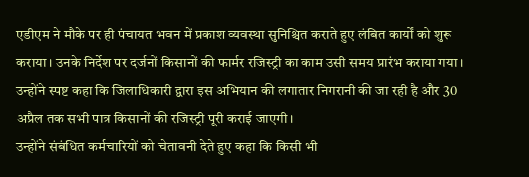एडीएम ने मौके पर ही पंचायत भवन में प्रकाश व्यवस्था सुनिश्चित कराते हुए लंबित कार्यों को शुरू कराया। उनके निर्देश पर दर्जनों किसानों की फार्मर रजिस्ट्री का काम उसी समय प्रारंभ कराया गया। उन्होंने स्पष्ट कहा कि जिलाधिकारी द्वारा इस अभियान की लगातार निगरानी की जा रही है और 30 अप्रैल तक सभी पात्र किसानों की रजिस्ट्री पूरी कराई जाएगी।
उन्होंने संबंधित कर्मचारियों को चेतावनी देते हुए कहा कि किसी भी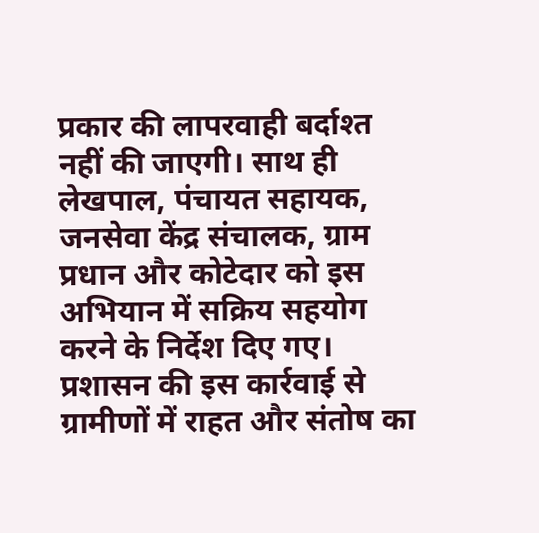प्रकार की लापरवाही बर्दाश्त नहीं की जाएगी। साथ ही लेखपाल, पंचायत सहायक, जनसेवा केंद्र संचालक, ग्राम प्रधान और कोटेदार को इस अभियान में सक्रिय सहयोग करने के निर्देश दिए गए। प्रशासन की इस कार्रवाई से ग्रामीणों में राहत और संतोष का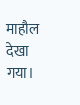माहौल देखा गया।